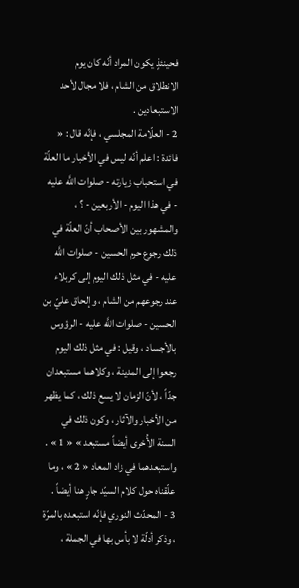فحينئذٍ يكون المراد أنّه كان يوم الانطلاق من الشام ، فلا مجال لأحد الاستبعادين .
2 - العلّامة المجلسي ، فإنّه قال : « فائدة : اعلم أنّه ليس في الأخبار ما العلّة في استحباب زيارته - صلوات اللَّه عليه - في هذا اليوم - الأربعين - ؟ ، والمشهور بين الأصحاب أنّ العلّة في ذلك رجوع حرم الحسين - صلوات اللَّه عليه - في مثل ذلك اليوم إلى كربلاء عند رجوعهم من الشام ، وإلحاق عليّ بن الحسين - صلوات اللَّه عليه - الرؤوس بالأجساد ، وقيل : في مثل ذلك اليوم رجعوا إلى المدينة ، وكلاهما مستبعدان جدّاً ، لأنّ الزمان لا يسع ذلك ، كما يظهر من الأخبار والآثار ، وكون ذلك في السنة الأُخرى أيضاً مستبعد » « 1 » .
واستبعدهما في زاد المعاد « 2 » ، وما علّقناه حول كلام السيّد جارٍ هنا أيضاً .
3 - المحدّث النوري فإنّه استبعده بالمرّة ، وذكر أدلّة لا بأس بها في الجملة ،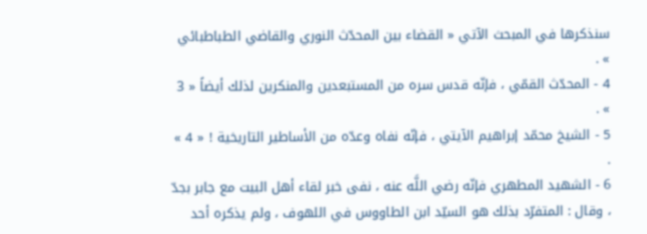سنذكرها في المبحث الآتي « القضاء بين المحدّث النوري والقاضي الطباطبائي » .
4 - المحدّث القمّي ، فإنّه قدس سره من المستبعدين والمنكرين لذلك أيضاً « 3 » .
5 - الشيخ محمّد إبراهيم الآيتي ، فإنّه نفاه وعدّه من الأساطير التاريخية ! « 4 » .
6 - الشهيد المطهري فإنّه رضي اللَّه عنه ، نفى خبر لقاء أهل البيت مع جابر بجدّ ، وقال : المتفرّد بذلك هو السيّد ابن الطاووس في اللهوف ، ولم يذكره أحد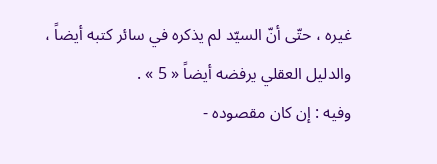غيره ، حتّى أنّ السيّد لم يذكره في سائر كتبه أيضاً ، والدليل العقلي يرفضه أيضاً « 5 » .
وفيه : إن كان مقصوده -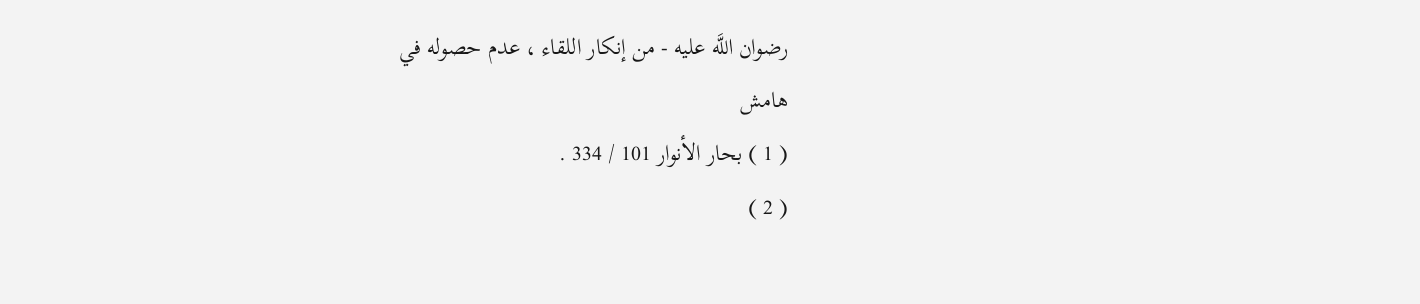رضوان اللَّه عليه - من إنكار اللقاء ، عدم حصوله في
هامش
( 1 ) بحار الأنوار 101 / 334 .
( 2 )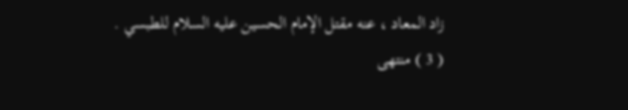زاد المعاد ، عنه مقتل الإمام الحسين عليه السلام للطبسي .
( 3 ) منتهى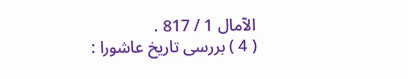الآمال 1 / 817 .
( 4 ) بررسى تاريخ عاشورا :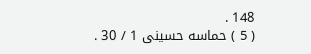148 .
( 5 ) حماسه حسينى 1 / 30 .